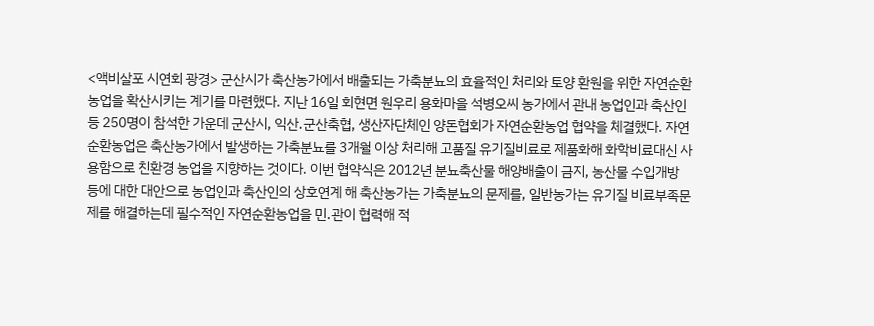<액비살포 시연회 광경> 군산시가 축산농가에서 배출되는 가축분뇨의 효율적인 처리와 토양 환원을 위한 자연순환농업을 확산시키는 계기를 마련했다. 지난 16일 회현면 원우리 용화마을 석병오씨 농가에서 관내 농업인과 축산인 등 250명이 참석한 가운데 군산시, 익산․군산축협, 생산자단체인 양돈협회가 자연순환농업 협약을 체결했다. 자연순환농업은 축산농가에서 발생하는 가축분뇨를 3개월 이상 처리해 고품질 유기질비료로 제품화해 화학비료대신 사용함으로 친환경 농업을 지향하는 것이다. 이번 협약식은 2012년 분뇨축산물 해양배출이 금지, 농산물 수입개방 등에 대한 대안으로 농업인과 축산인의 상호연계 해 축산농가는 가축분뇨의 문제를, 일반농가는 유기질 비료부족문제를 해결하는데 필수적인 자연순환농업을 민․관이 협력해 적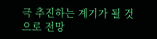극 추진하는 계기가 될 것으로 전망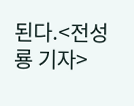된다.<전성룡 기자>